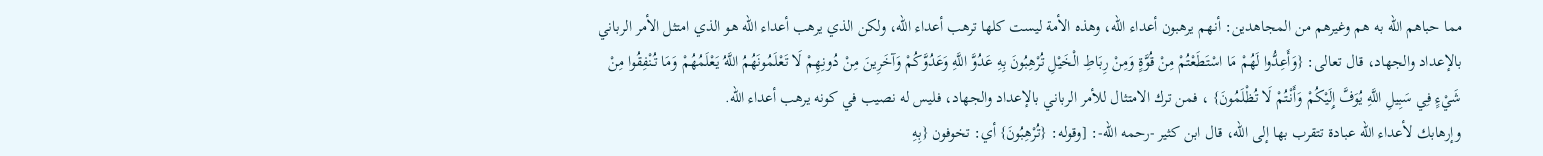مما حباهم الله به هم وغيرهم من المجاهدين: أنهم يرهبون أعداء الله، وهذه الأمة ليست كلها ترهب أعداء الله، ولكن الذي يرهب أعداء الله هو الذي امتثل الأمر الرباني بالإعداد والجهاد، قال تعالى: {وَأَعِدُّوا لَهُمْ مَا اسْتَطَعْتُمْ مِنْ قُوَّةٍ وَمِنْ رِبَاطِ الْخَيْلِ تُرْهِبُونَ بِهِ عَدُوَّ اللَّهِ وَعَدُوَّكُمْ وَآخَرِينَ مِنْ دُونِهِمْ لَا تَعْلَمُونَهُمُ اللَّهُ يَعْلَمُهُمْ وَمَا تُنْفِقُوا مِنْ شَيْءٍ فِي سَبِيلِ اللَّهِ يُوَفَّ إِلَيْكُمْ وَأَنْتُمْ لَا تُظْلَمُونَ} ، فمن ترك الامتثال للأمر الرباني بالإعداد والجهاد، فليس له نصيب في كونه يرهب أعداء الله.
وإرهابك لأعداء الله عبادة تتقرب بها إلى الله، قال ابن كثير -رحمه الله-: [وقوله: {تُرْهِبُونَ} أي: تخوفون {بِهِ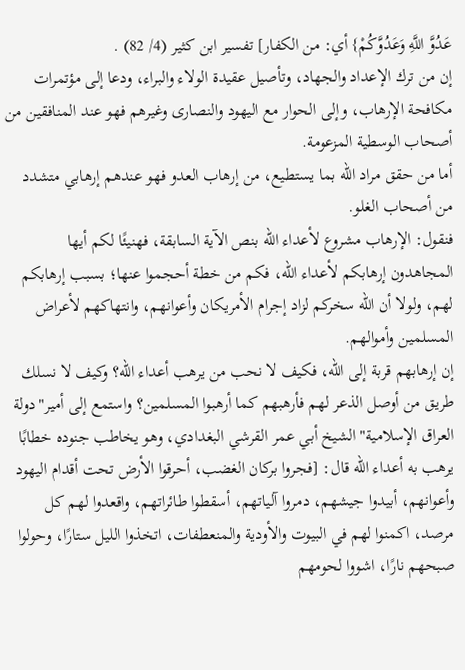عَدُوَّ اللَّهِ وَعَدُوَّكُمْ} أي: من الكفار] تفسير ابن كثير (4/ 82) .
إن من ترك الإعداد والجهاد، وتأصيل عقيدة الولاء والبراء، ودعا إلى مؤتمرات مكافحة الإرهاب، وإلى الحوار مع اليهود والنصارى وغيرهم فهو عند المنافقين من أصحاب الوسطية المزعومة.
أما من حقق مراد الله بما يستطيع، من إرهاب العدو فهو عندهم إرهابي متشدد من أصحاب الغلو.
فنقول: الإرهاب مشروع لأعداء الله بنص الآية السابقة، فهنيئًا لكم أيها المجاهدون إرهابكم لأعداء الله، فكم من خطة أحجموا عنها؛ بسبب إرهابكم لهم، ولولا أن الله سخركم لزاد إجرام الأمريكان وأعوانهم، وانتهاكهم لأعراض المسلمين وأموالهم.
إن إرهابهم قربة إلى الله، فكيف لا نحب من يرهب أعداء الله؟ وكيف لا نسلك طريق من أوصل الذعر لهم فأرهبهم كما أرهبوا المسلمين؟ واستمع إلى أمير"دولة العراق الإسلامية"الشيخ أبي عمر القرشي البغدادي، وهو يخاطب جنوده خطابًا يرهب به أعداء الله قال: [فجروا بركان الغضب، أحرقوا الأرض تحت أقدام اليهود وأعوانهم، أبيدوا جيشهم، دمروا آلياتهم، أسقطوا طائراتهم، واقعدوا لهم كل مرصد، اكمنوا لهم في البيوت والأودية والمنعطفات، اتخذوا الليل ستارًا، وحولوا صبحهم نارًا، اشووا لحومهم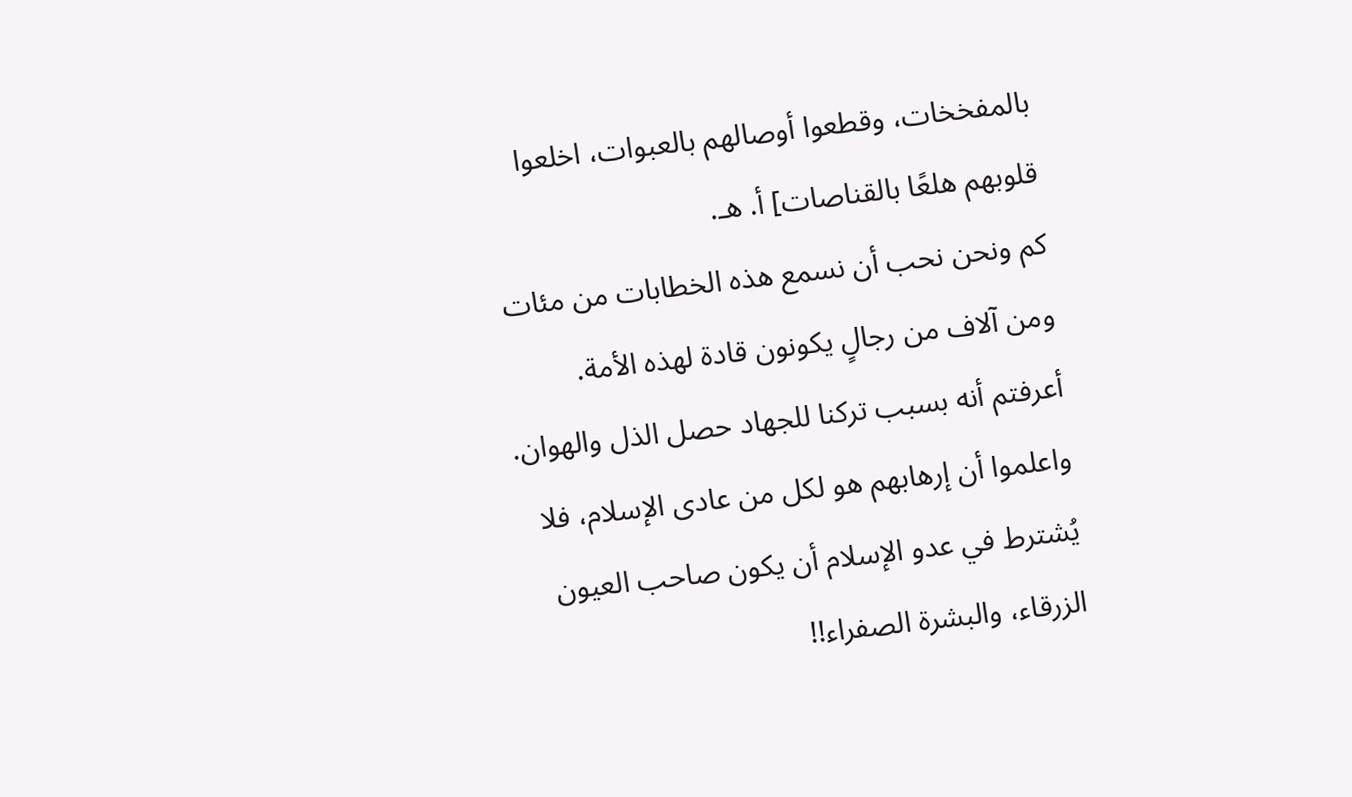بالمفخخات، وقطعوا أوصالهم بالعبوات، اخلعوا قلوبهم هلعًا بالقناصات] أ. هـ.
كم ونحن نحب أن نسمع هذه الخطابات من مئات ومن آلاف من رجالٍ يكونون قادة لهذه الأمة.
أعرفتم أنه بسبب تركنا للجهاد حصل الذل والهوان.
واعلموا أن إرهابهم هو لكل من عادى الإسلام، فلا يُشترط في عدو الإسلام أن يكون صاحب العيون الزرقاء، والبشرة الصفراء!!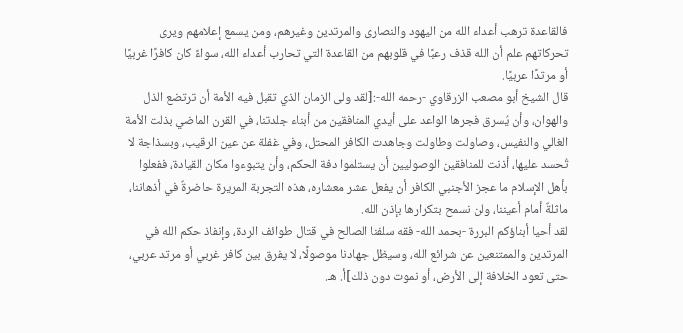فالقاعدة ترهب أعداء الله من اليهود والنصارى والمرتدين وغيرهم، ومن يسمع إعلامهم ويرى تحركاتهم علم أن الله قذف رعبًا في قلوبهم من القاعدة التي تحارب أعداء الله، سواءً كان كافرًا غربيًا أو مرتدًا عربيًا.
قال الشيخ أبو مصعب الزرقاوي -رحمه الله-:[لقد ولى الزمان الذي تقبل فيه الأمة أن ترتضع الذل والهوان، وأن يُسرق فجرها الواعد على أيدي المنافقين من أبناء جلدتنا، في القرن الماضي بذلت الأمة الغالي والنفيس، وصاولت وطاولت وجاهدت الكافر المحتل، وفي غفلة عن عين الرقيب، وبسذاجة لا تُحسد عليها، أذنت للمنافقين الوصوليين أن يستلموا دفة الحكم، وأن يتبوءوا مكان القيادة، ففعلوا بأهل الإسلام ما عجز الأجنبي الكافر أن يفعل عشر معشاره، هذه التجربة المريرة حاضرةٌ في أذهاننا، ماثلةٌ أمام أعيننا، ولن نسمح بتكرارها بإذن الله.
لقد أحيا أبناؤكم البررة -بحمد الله- فقه سلفنا الصالح في قتال طوائف الردة، وإنفاذ حكم الله في المرتدين والممتنعين عن شرائع الله، وسيظل جهادنا موصولًا، لا يفرق بين كافر غربي أو مرتد عربي، حتى تعود الخلافة إلى الأرض، أو نموت دون ذلك]أ. هـ.